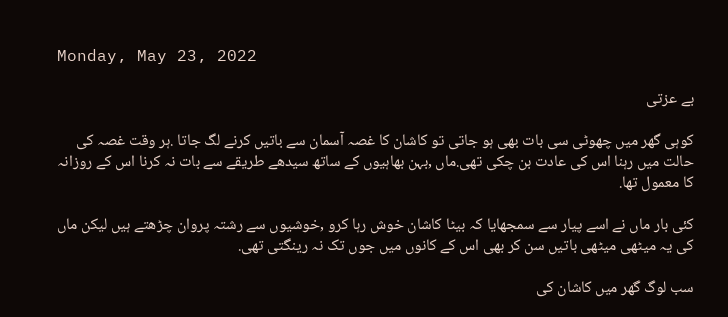Monday, May 23, 2022

بے عزتی

کوہی گھر میں چھوٹی سی بات بھی ہو جاتی تو کاشان کا غصہ آسمان سے باتیں کرنے لگ جاتا .ہر وقت غصہ کی حالت میں رہنا اس کی عادت بن چکی تھی.ماں ,بہن بھاہیوں کے ساتھ سیدھے طریقے سے بات نہ کرنا اس کے روزانہ کا معمول تھا.

کئی بار ماں نے اسے پیار سے سمجھایا کہ بیٹا کاشان خوش رہا کرو ,خوشیوں سے رشتہ پروان چڑھتے ہیں لیکن ماں کی یہ میٹھی میٹھی باتیں سن کر بھی اس کے کانوں میں جوں تک نہ رینگتی تھی.

سب لوگ گھر میں کاشان کی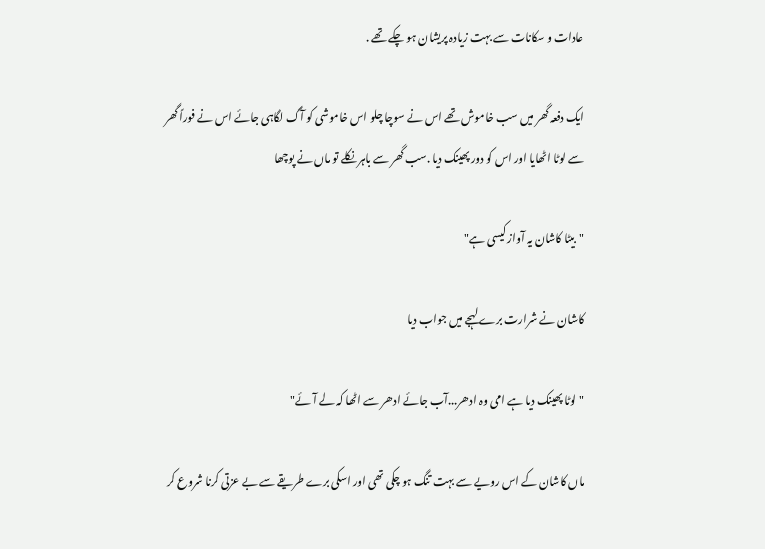عادات و سکانات سے بہت زیادہ پریشان ہو چکے تھے .

ایک دفعہ گھر میں سب خاموش تھے اس نے سوچا چلو اس خاموشی کو آگ لگاہی جائے اس نے فوراً گھر سے لوٹا اٹھایا اور اس کو دور پھینک دیا .سب گھر سے باہر نکلے تو ماں نے پوچھا

"بیٹا کاشان یہ آواز کیسی ہے"

کاشان نے شرارت برے لہجے میں جواب دیا

"لوٹا پھینک دیا ہے امی وہ ادھر...آب جائے ادھر سے اٹھا کہ لے آئے"

ماں کاشان کے اس رویے سے بہت تنگ ہو چکی تھی اور اسکی برے طریقے سے بے عزتی کرنا شروع کر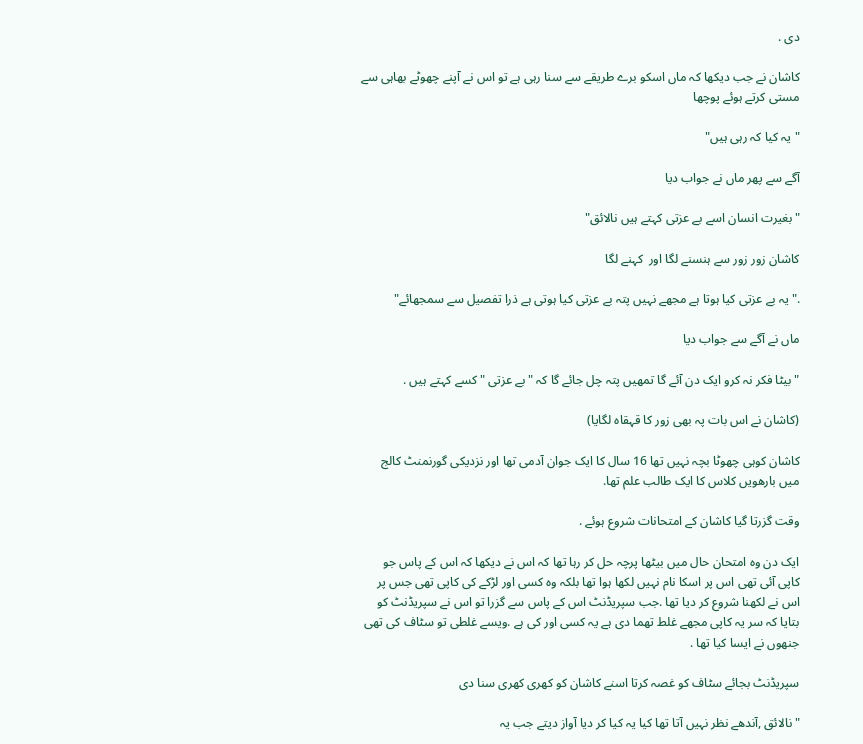دی .

کاشان نے جب دیکھا کہ ماں اسکو برے طریقے سے سنا رہی ہے تو اس نے آپنے چھوٹے بھاہی سے مستی کرتے ہوئے پوچھا

"یہ کیا کہ رہی ہیں"

آگے سے پھر ماں نے جواب دیا

"بغیرت انسان اسے بے عزتی کہتے ہیں نالائق"

کاشان زور زور سے ہنسنے لگا اور  کہنے لگا

." یہ بے عزتی کیا ہوتا ہے مجھے نہیں پتہ بے عزتی کیا ہوتی ہے ذرا تفصیل سے سمجھائے"

ماں نے آگے سے جواب دیا

"بیٹا فکر نہ کرو ایک دن آئے گا تمھیں پتہ چل جائے گا کہ "بے عزتی " کسے کہتے ہیں .

(کاشان نے اس بات پہ بھی زور کا قہقاہ لگایا)

کاشان کوہی چھوٹا بچہ نہیں تھا 16 سال کا ایک جوان آدمی تھا اور نزدیکی گورنمنٹ کالج میں بارھویں کلاس کا ایک طالب علم تھا.

وقت گزرتا گیا کاشان کے امتحانات شروع ہوئے .

ایک دن وہ امتحان حال میں بیٹھا پرچہ حل کر رہا تھا کہ اس نے دیکھا کہ اس کے پاس جو کاپی آئی تھی اس پر اسکا نام نہیں لکھا ہوا تھا بلکہ وہ کسی اور لڑکے کی کاپی تھی جس پر اس نے لکھنا شروع کر دیا تھا .جب سپریڈنٹ اس کے پاس سے گزرا تو اس نے سپریڈنٹ کو بتایا کہ سر یہ کاپی مجھے غلط تھما دی ہے یہ کسی اور کی ہے .ویسے غلطی تو سٹاف کی تھی جنھوں نے ایسا کیا تھا .

سپریڈنٹ بجائے سٹاف کو غصہ کرتا اسنے کاشان کو کھری کھری سنا دی

"نالائق ,آندھے نظر نہیں آتا تھا کیا یہ کیا کر دیا آواز دیتے جب یہ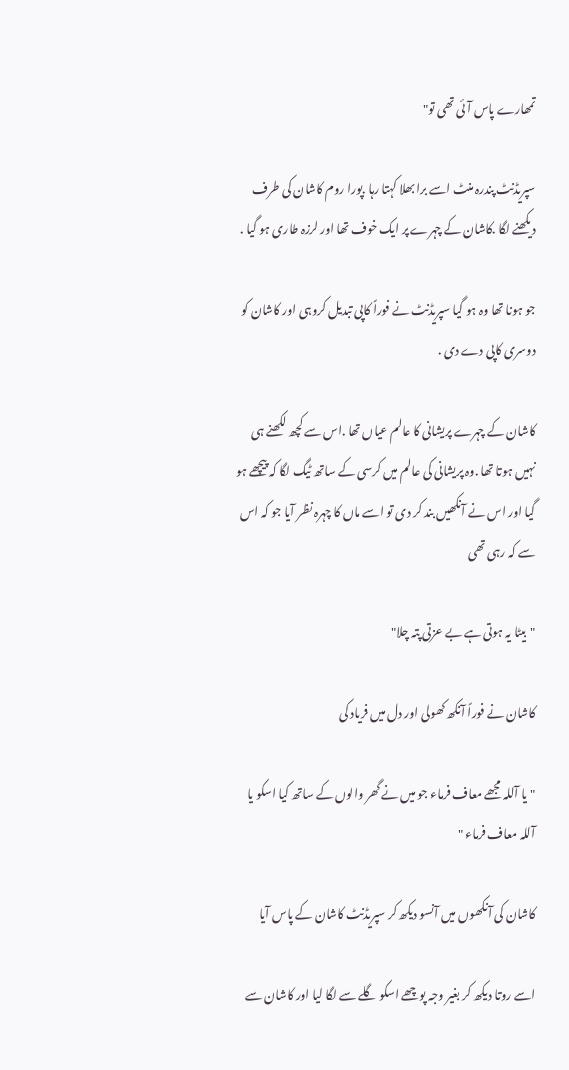تمھارے پاس آئی تھی تو"

سپریڈنٹ پندرہ منٹ اسے برا بھلا کہتا رہا .پورا روم کاشان کی طرف دیکھنے لگا .کاشان کے چہرے پر ایک خوف تھا اور لرزہ طاری ہو گیا .

جو ہونا تھا وہ ہو گیا سپریڈنٹ نے فوراً کاپی تبدیل کروہی اور کاشان کو دوسری کاپی دے دی .

کاشان کے چہرے پریشانی کا عالم عیاں تھا .اس سے کچھ لکھنے ہی نہیں ہوتا تھا .وہ پریشانی کی عالم میں کرسی کے ساتھ ٹیگ لگا کہ پیچھے ہو گیا اور اس نے آنکھیں بند کر دی تو اسے ماں کا چہرہ نظر آیا جو کہ اس سے کہ رہی تھی

"بیٹا یہ ہوتی ہے بے عزتی پتہ چلا"

کاشان نے فوراً آنکھ کھولی اور دل میں فریاد کی

"یا آللہ مجھے معاف فرماء جو میں نے گھر والوں کے ساتھ کیا اسکو یا آللہ معاف فرماء "

کاشان کی آنکھوں میں آنسو دیکھ کر سپریڈنٹ کاشان کے پاس آیا

اسے روتا دیکھ کر بغیر وجہ پوچھے اسکو گلے سے لگا لیا اور کاشان سے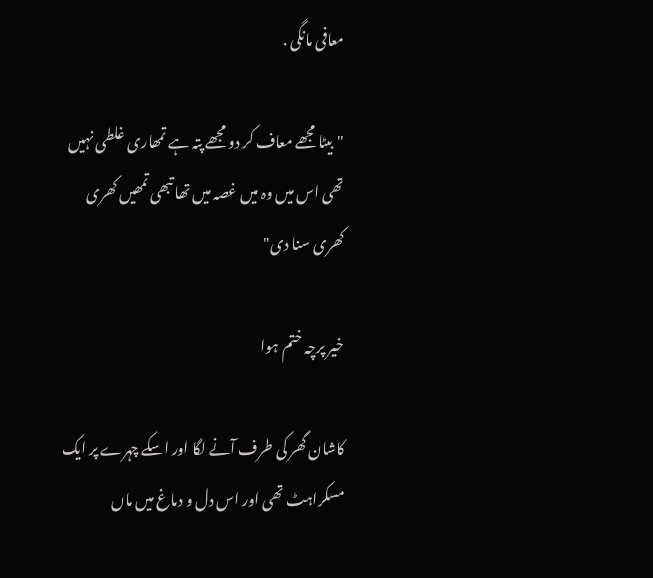معافی مانگی .

"بیٹا مجھے معاف کر دو مجھے پتہ ہے تمھاری غلطی نہیں تھی اس میں وہ میں غصہ میں تھا تبھی تمھیں کھری کھری سنا دی"

خیر پرچہ ختم ہوا

کاشان گھر کی طرف آنے لگا اور اسکے چہرے پر ایک مسکراہٹ تھی اور اس دل و دماغ میں ماں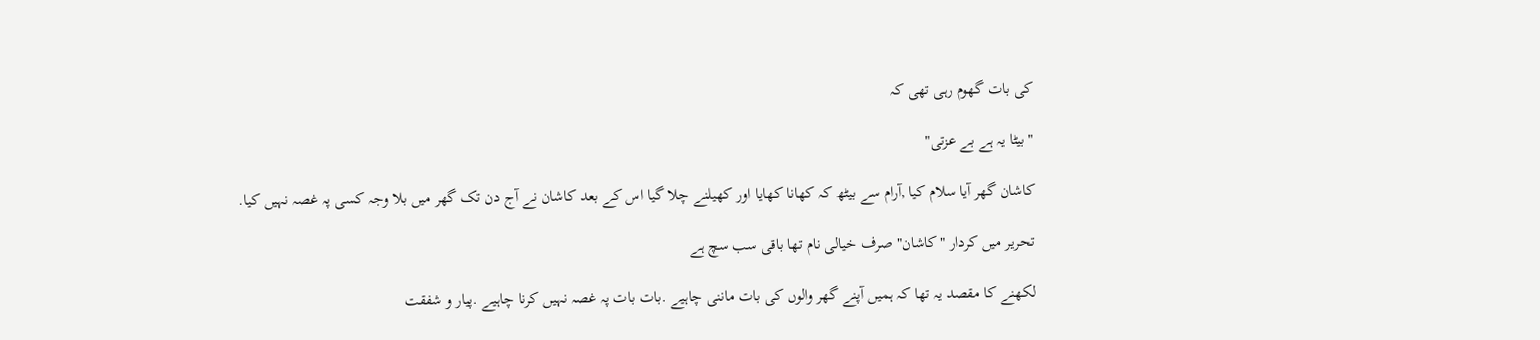کی بات گھوم رہی تھی کہ

"بیٹا یہ ہے بے عزتی"

کاشان گھر آیا سلام کیا ,آرام سے بیٹھ کہ کھانا کھایا اور کھیلنے چلا گیا اس کے بعد کاشان نے آج دن تک گھر میں بلا وجہ کسی پہ غصہ نہیں کیا.

تحریر میں کردار "کاشان" صرف خیالی نام تھا باقی سب سچ ہے

لکھنے کا مقصد یہ تھا کہ ہمیں آپنے گھر والوں کی بات ماننی چاہیے .بات بات پہ غصہ نہیں کرنا چاہیے .پیار و شفقت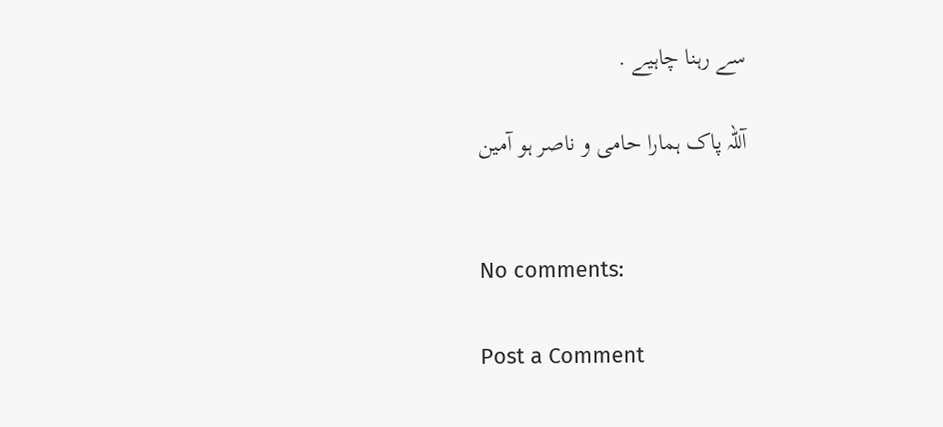سے رہنا چاہیے .

آللہ پاک ہمارا حامی و ناصر ہو آمین


No comments:

Post a Comment